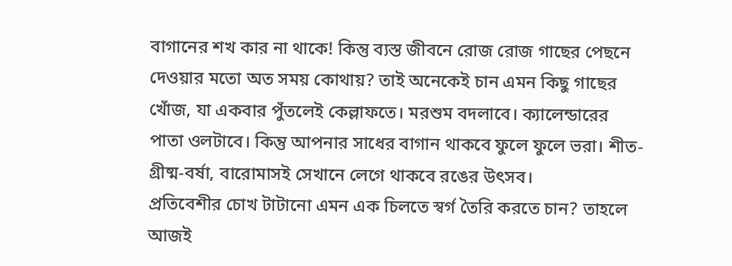বাগানের শখ কার না থাকে! কিন্তু ব্যস্ত জীবনে রোজ রোজ গাছের পেছনে দেওয়ার মতো অত সময় কোথায়? তাই অনেকেই চান এমন কিছু গাছের খোঁজ, যা একবার পুঁতলেই কেল্লাফতে। মরশুম বদলাবে। ক্যালেন্ডারের পাতা ওলটাবে। কিন্তু আপনার সাধের বাগান থাকবে ফুলে ফুলে ভরা। শীত-গ্রীষ্ম-বর্ষা, বারোমাসই সেখানে লেগে থাকবে রঙের উৎসব।
প্রতিবেশীর চোখ টাটানো এমন এক চিলতে স্বর্গ তৈরি করতে চান? তাহলে আজই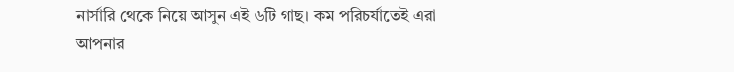নার্সারি থেকে নিয়ে আসুন এই ৬টি গাছ। কম পরিচর্যাতেই এরা আপনার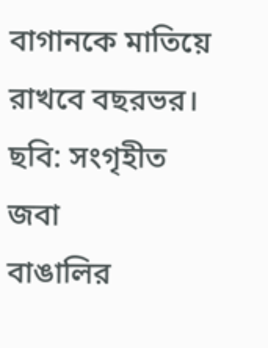বাগানকে মাতিয়ে রাখবে বছরভর।
ছবি: সংগৃহীত
জবা
বাঙালির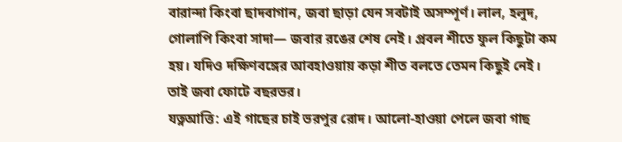বারান্দা কিংবা ছাদবাগান, জবা ছাড়া যেন সবটাই অসম্পূর্ণ। লাল, হলুদ, গোলাপি কিংবা সাদা— জবার রঙের শেষ নেই। প্রবল শীতে ফুল কিছুটা কম হয়। যদিও দক্ষিণবঙ্গের আবহাওয়ায় কড়া শীত বলতে তেমন কিছুই নেই। তাই জবা ফোটে বছরভর।
যত্নআত্তি: এই গাছের চাই ভরপুর রোদ। আলো-হাওয়া পেলে জবা গাছ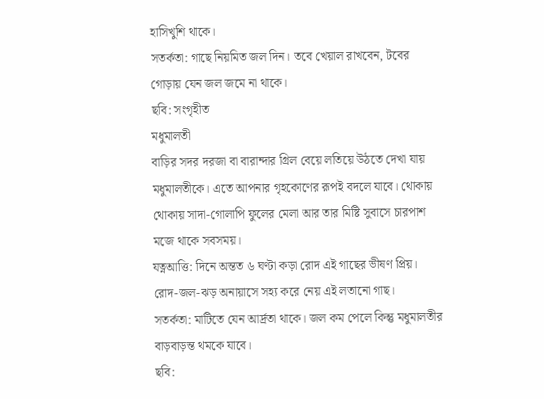হাসিখুশি থাকে।
সতর্কতা: গাছে নিয়মিত জল দিন। তবে খেয়াল রাখবেন, টবের গোড়ায় যেন জল জমে না থাকে।
ছবি: সংগৃহীত
মধুমালতী
বাড়ির সদর দরজা বা বারান্দার গ্রিল বেয়ে লতিয়ে উঠতে দেখা যায় মধুমালতীকে। এতে আপনার গৃহকোণের রূপই বদলে যাবে। থোকায় থোকায় সাদা-গোলাপি ফুলের মেলা আর তার মিষ্টি সুবাসে চারপাশ মজে থাকে সবসময়।
যত্নআত্তি: দিনে অন্তত ৬ ঘণ্টা কড়া রোদ এই গাছের ভীষণ প্রিয়। রোদ-জল-ঝড় অনায়াসে সহ্য করে নেয় এই লতানো গাছ।
সতর্কতা: মাটিতে যেন আর্দ্রতা থাকে। জল কম পেলে কিন্তু মধুমালতীর বাড়বাড়ন্ত থমকে যাবে।
ছবি: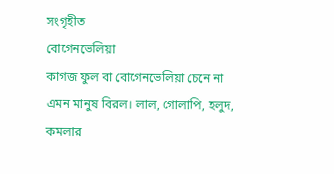সংগৃহীত
বোগেনভেলিয়া
কাগজ ফুল বা বোগেনভেলিয়া চেনে না এমন মানুষ বিরল। লাল, গোলাপি, হলুদ, কমলার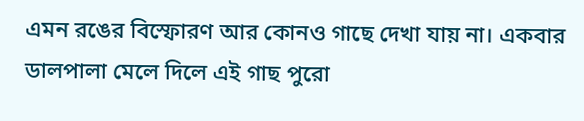এমন রঙের বিস্ফোরণ আর কোনও গাছে দেখা যায় না। একবার ডালপালা মেলে দিলে এই গাছ পুরো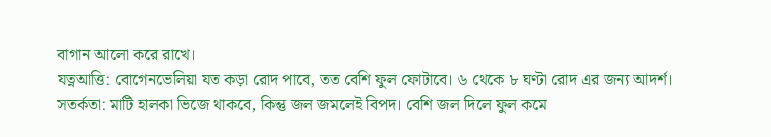বাগান আলো করে রাখে।
যত্নআত্তি: বোগেনভেলিয়া যত কড়া রোদ পাবে, তত বেশি ফুল ফোটাবে। ৬ থেকে ৮ ঘণ্টা রোদ এর জন্য আদর্শ।
সতর্কতা: মাটি হালকা ভিজে থাকবে, কিন্তু জল জমলেই বিপদ। বেশি জল দিলে ফুল কমে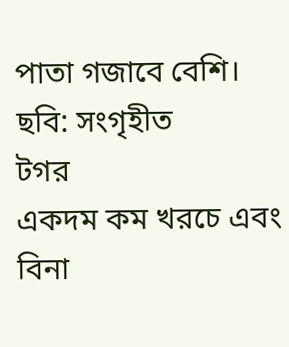পাতা গজাবে বেশি।
ছবি: সংগৃহীত
টগর
একদম কম খরচে এবং বিনা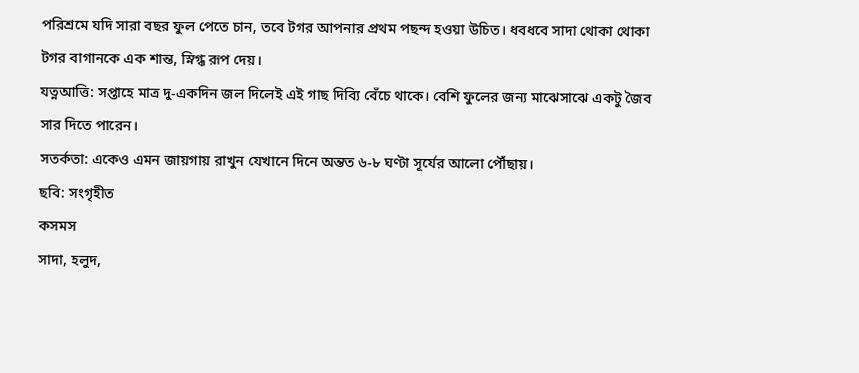পরিশ্রমে যদি সারা বছর ফুল পেতে চান, তবে টগর আপনার প্রথম পছন্দ হওয়া উচিত। ধবধবে সাদা থোকা থোকা টগর বাগানকে এক শান্ত, স্নিগ্ধ রূপ দেয়।
যত্নআত্তি: সপ্তাহে মাত্র দু-একদিন জল দিলেই এই গাছ দিব্যি বেঁচে থাকে। বেশি ফুলের জন্য মাঝেসাঝে একটু জৈব সার দিতে পারেন।
সতর্কতা: একেও এমন জায়গায় রাখুন যেখানে দিনে অন্তত ৬-৮ ঘণ্টা সূর্যের আলো পৌঁছায়।
ছবি: সংগৃহীত
কসমস
সাদা, হলুদ,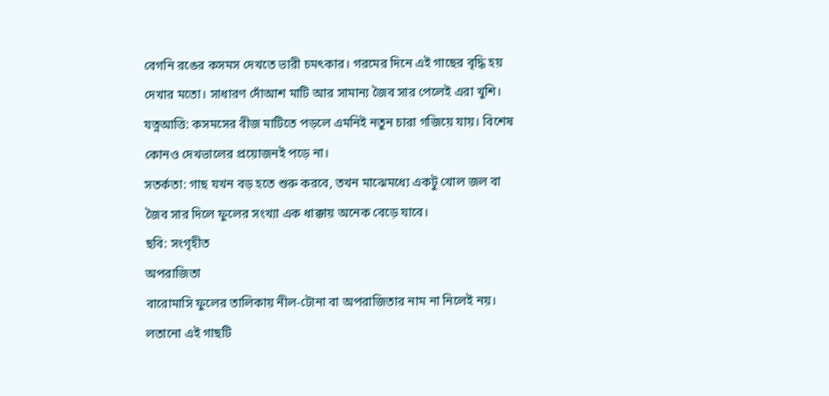বেগনি রঙের কসমস দেখতে ভারী চমৎকার। গরমের দিনে এই গাছের বৃদ্ধি হয় দেখার মতো। সাধারণ দোঁআশ মাটি আর সামান্য জৈব সার পেলেই এরা খুশি।
যত্নআত্তি: কসমসের বীজ মাটিতে পড়লে এমনিই নতুন চারা গজিয়ে যায়। বিশেষ কোনও দেখভালের প্রয়োজনই পড়ে না।
সতর্কতা: গাছ যখন বড় হতে শুরু করবে, তখন মাঝেমধ্যে একটু খোল জল বা জৈব সার দিলে ফুলের সংখ্যা এক ধাক্কায় অনেক বেড়ে যাবে।
ছবি: সংগৃহীত
অপরাজিতা
বারোমাসি ফুলের তালিকায় নীল-টোনা বা অপরাজিতার নাম না নিলেই নয়। লতানো এই গাছটি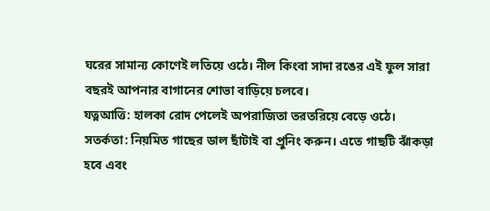ঘরের সামান্য কোণেই লতিয়ে ওঠে। নীল কিংবা সাদা রঙের এই ফুল সারা বছরই আপনার বাগানের শোভা বাড়িয়ে চলবে।
যত্নআত্তি: হালকা রোদ পেলেই অপরাজিতা তরতরিয়ে বেড়ে ওঠে।
সতর্কতা: নিয়মিত গাছের ডাল ছাঁটাই বা প্রুনিং করুন। এতে গাছটি ঝাঁকড়া হবে এবং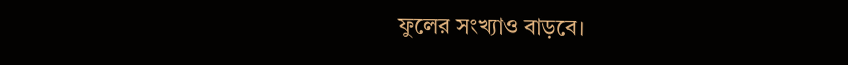ফুলের সংখ্যাও বাড়বে।